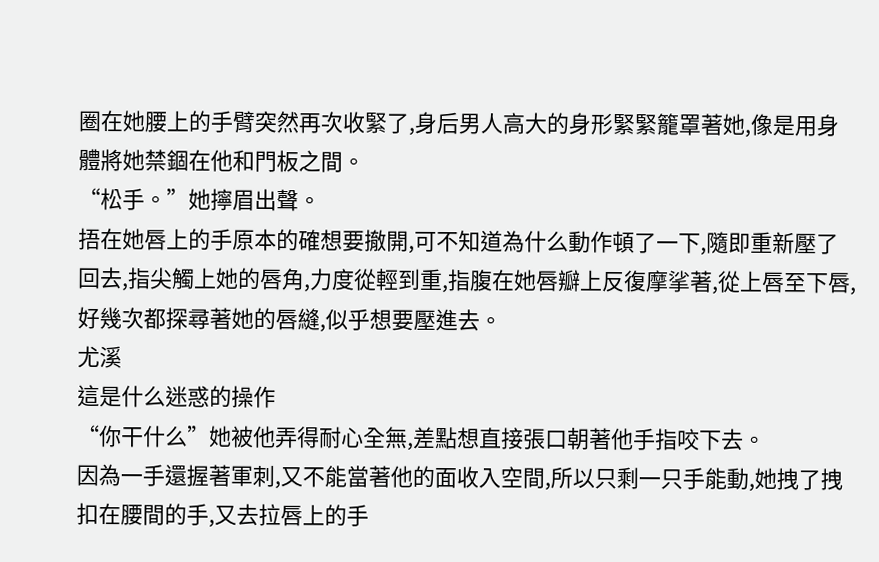圈在她腰上的手臂突然再次收緊了,身后男人高大的身形緊緊籠罩著她,像是用身體將她禁錮在他和門板之間。
“松手。”她擰眉出聲。
捂在她唇上的手原本的確想要撤開,可不知道為什么動作頓了一下,隨即重新壓了回去,指尖觸上她的唇角,力度從輕到重,指腹在她唇瓣上反復摩挲著,從上唇至下唇,好幾次都探尋著她的唇縫,似乎想要壓進去。
尤溪
這是什么迷惑的操作
“你干什么”她被他弄得耐心全無,差點想直接張口朝著他手指咬下去。
因為一手還握著軍刺,又不能當著他的面收入空間,所以只剩一只手能動,她拽了拽扣在腰間的手,又去拉唇上的手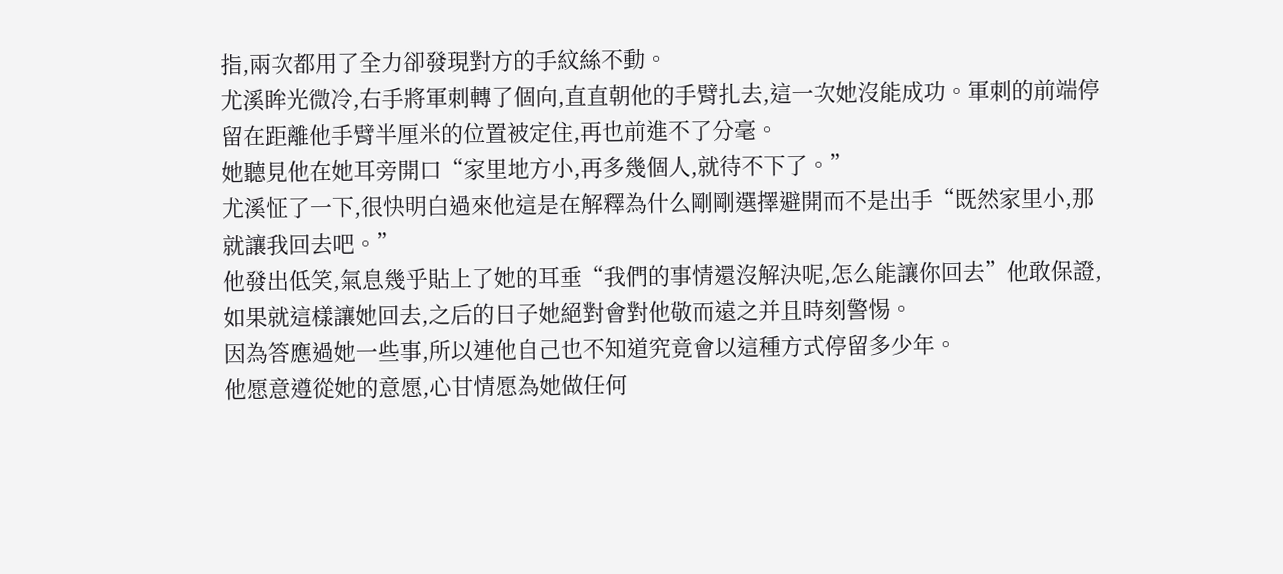指,兩次都用了全力卻發現對方的手紋絲不動。
尤溪眸光微冷,右手將軍刺轉了個向,直直朝他的手臂扎去,這一次她沒能成功。軍刺的前端停留在距離他手臂半厘米的位置被定住,再也前進不了分毫。
她聽見他在她耳旁開口“家里地方小,再多幾個人,就待不下了。”
尤溪怔了一下,很快明白過來他這是在解釋為什么剛剛選擇避開而不是出手“既然家里小,那就讓我回去吧。”
他發出低笑,氣息幾乎貼上了她的耳垂“我們的事情還沒解決呢,怎么能讓你回去”他敢保證,如果就這樣讓她回去,之后的日子她絕對會對他敬而遠之并且時刻警惕。
因為答應過她一些事,所以連他自己也不知道究竟會以這種方式停留多少年。
他愿意遵從她的意愿,心甘情愿為她做任何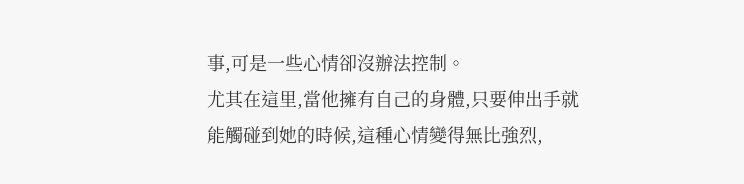事,可是一些心情卻沒辦法控制。
尤其在這里,當他擁有自己的身體,只要伸出手就能觸碰到她的時候,這種心情變得無比強烈,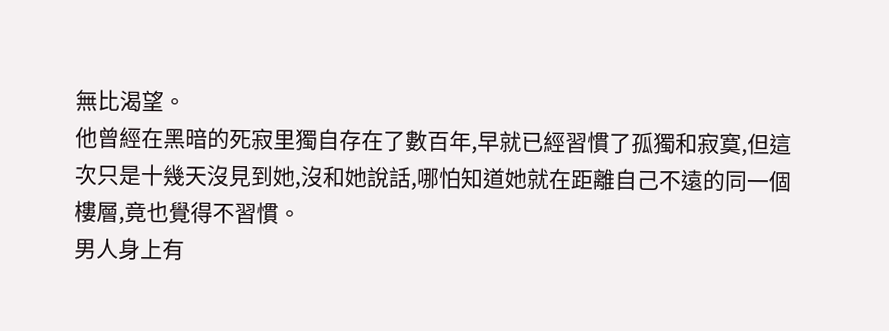無比渴望。
他曾經在黑暗的死寂里獨自存在了數百年,早就已經習慣了孤獨和寂寞,但這次只是十幾天沒見到她,沒和她說話,哪怕知道她就在距離自己不遠的同一個樓層,竟也覺得不習慣。
男人身上有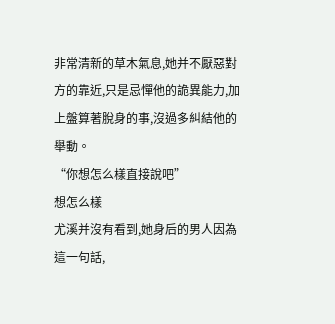非常清新的草木氣息,她并不厭惡對方的靠近,只是忌憚他的詭異能力,加上盤算著脫身的事,沒過多糾結他的舉動。
“你想怎么樣直接說吧”
想怎么樣
尤溪并沒有看到,她身后的男人因為這一句話,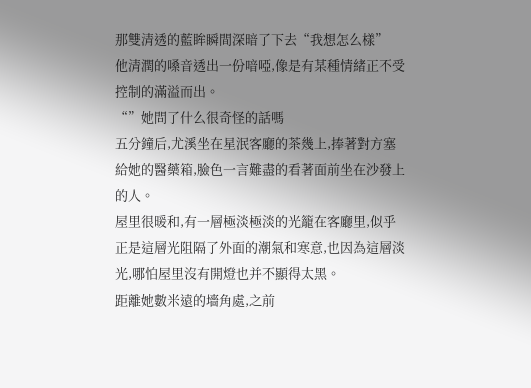那雙清透的藍眸瞬間深暗了下去“我想怎么樣”
他清潤的嗓音透出一份喑啞,像是有某種情緒正不受控制的滿溢而出。
“”她問了什么很奇怪的話嗎
五分鐘后,尤溪坐在星泯客廳的茶幾上,捧著對方塞給她的醫藥箱,臉色一言難盡的看著面前坐在沙發上的人。
屋里很暖和,有一層極淡極淡的光籠在客廳里,似乎正是這層光阻隔了外面的潮氣和寒意,也因為這層淡光,哪怕屋里沒有開燈也并不顯得太黑。
距離她數米遠的墻角處,之前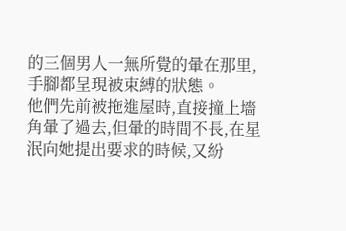的三個男人一無所覺的暈在那里,手腳都呈現被束縛的狀態。
他們先前被拖進屋時,直接撞上墻角暈了過去,但暈的時間不長,在星泯向她提出要求的時候,又紛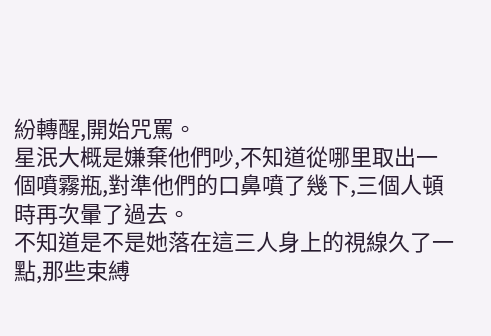紛轉醒,開始咒罵。
星泯大概是嫌棄他們吵,不知道從哪里取出一個噴霧瓶,對準他們的口鼻噴了幾下,三個人頓時再次暈了過去。
不知道是不是她落在這三人身上的視線久了一點,那些束縛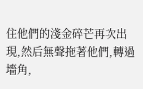住他們的淺金碎芒再次出現,然后無聲拖著他們,轉過墻角,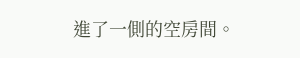進了一側的空房間。